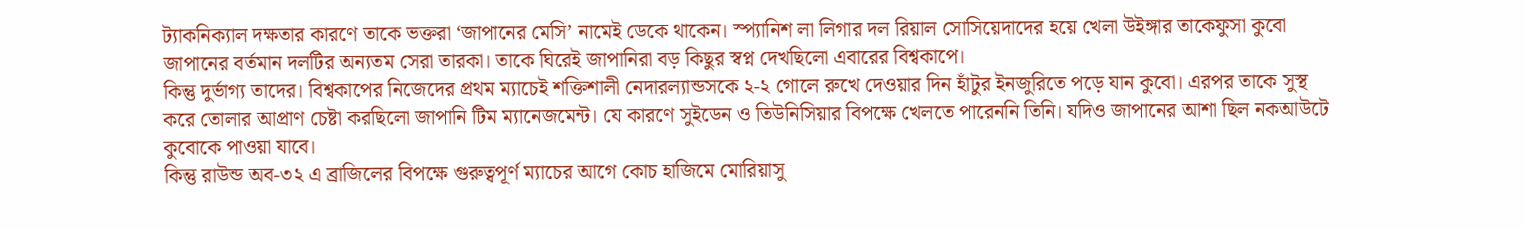ট্যাকনিক্যাল দক্ষতার কারণে তাকে ভক্তরা ‘জাপানের মেসি’ নামেই ডেকে থাকেন। স্প্যানিশ লা লিগার দল রিয়াল সোসিয়েদাদের হয়ে খেলা উইঙ্গার তাকেফুসা কুবো জাপানের বর্তমান দলটির অন্যতম সেরা তারকা। তাকে ঘিরেই জাপানিরা বড় কিছুর স্বপ্ন দেখছিলো এবারের বিশ্বকাপে।
কিন্তু দুর্ভাগ্য তাদের। বিশ্বকাপের নিজেদের প্রথম ম্যাচেই শক্তিশালী নেদারল্যান্ডসকে ২-২ গোলে রুখে দেওয়ার দিন হাঁটুর ইনজুরিতে পড়ে যান কুবো। এরপর তাকে সুস্থ করে তোলার আপ্রাণ চেষ্টা করছিলো জাপানি টিম ম্যানেজমেন্ট। যে কারণে সুইডেন ও তিউনিসিয়ার বিপক্ষে খেলতে পারেননি তিনি। যদিও জাপানের আশা ছিল নকআউটে কুবোকে পাওয়া যাবে।
কিন্তু রাউন্ড অব-৩২ এ ব্রাজিলের বিপক্ষে গুরুত্বপূর্ণ ম্যাচের আগে কোচ হাজিমে মোরিয়াসু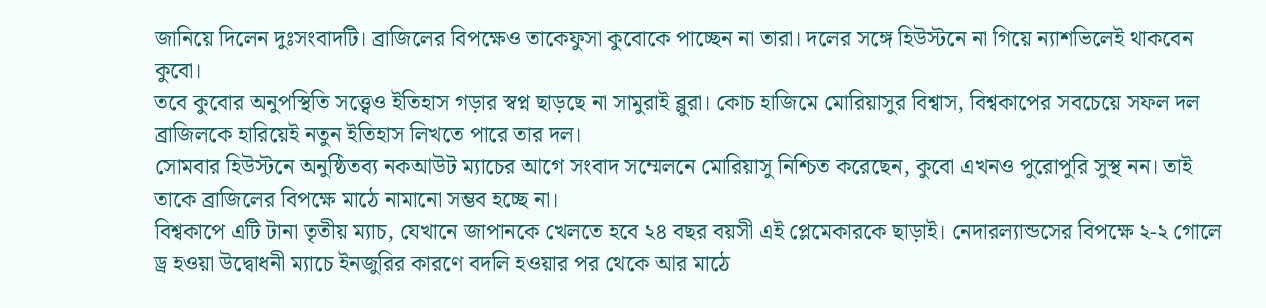জানিয়ে দিলেন দুঃসংবাদটি। ব্রাজিলের বিপক্ষেও তাকেফুসা কুবোকে পাচ্ছেন না তারা। দলের সঙ্গে হিউস্টনে না গিয়ে ন্যাশভিলেই থাকবেন কুবো।
তবে কুবোর অনুপস্থিতি সত্ত্বেও ইতিহাস গড়ার স্বপ্ন ছাড়ছে না সামুরাই ব্লুরা। কোচ হাজিমে মোরিয়াসুর বিশ্বাস, বিশ্বকাপের সবচেয়ে সফল দল ব্রাজিলকে হারিয়েই নতুন ইতিহাস লিখতে পারে তার দল।
সোমবার হিউস্টনে অনুষ্ঠিতব্য নকআউট ম্যাচের আগে সংবাদ সম্মেলনে মোরিয়াসু নিশ্চিত করেছেন, কুবো এখনও পুরোপুরি সুস্থ নন। তাই তাকে ব্রাজিলের বিপক্ষে মাঠে নামানো সম্ভব হচ্ছে না।
বিশ্বকাপে এটি টানা তৃতীয় ম্যাচ, যেখানে জাপানকে খেলতে হবে ২৪ বছর বয়সী এই প্লেমেকারকে ছাড়াই। নেদারল্যান্ডসের বিপক্ষে ২-২ গোলে ড্র হওয়া উদ্বোধনী ম্যাচে ইনজুরির কারণে বদলি হওয়ার পর থেকে আর মাঠে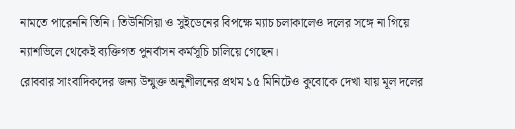নামতে পারেননি তিনি। তিউনিসিয়া ও সুইডেনের বিপক্ষে ম্যাচ চলাকালেও দলের সঙ্গে না গিয়ে ন্যাশভিলে থেকেই ব্যক্তিগত পুনর্বাসন কর্মসূচি চালিয়ে গেছেন।
রোববার সাংবাদিকদের জন্য উন্মুক্ত অনুশীলনের প্রথম ১৫ মিনিটেও কুবোকে দেখা যায় মূল দলের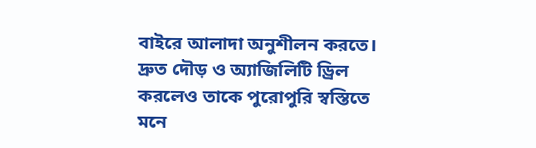বাইরে আলাদা অনুশীলন করতে। দ্রুত দৌড় ও অ্যাজিলিটি ড্রিল করলেও তাকে পুরোপুরি স্বস্তিতে মনে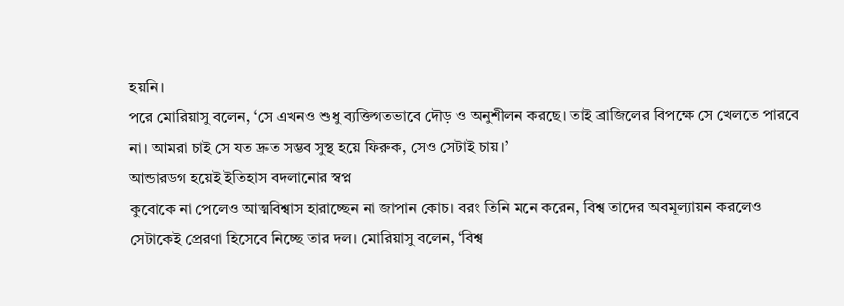হয়নি।
পরে মোরিয়াসু বলেন, ‘সে এখনও শুধু ব্যক্তিগতভাবে দৌড় ও অনুশীলন করছে। তাই ব্রাজিলের বিপক্ষে সে খেলতে পারবে না। আমরা চাই সে যত দ্রুত সম্ভব সুস্থ হয়ে ফিরুক, সেও সেটাই চায়।’
আন্ডারডগ হয়েই ইতিহাস বদলানোর স্বপ্ন
কুবোকে না পেলেও আত্মবিশ্বাস হারাচ্ছেন না জাপান কোচ। বরং তিনি মনে করেন, বিশ্ব তাদের অবমূল্যায়ন করলেও সেটাকেই প্রেরণা হিসেবে নিচ্ছে তার দল। মোরিয়াসু বলেন, ‘বিশ্ব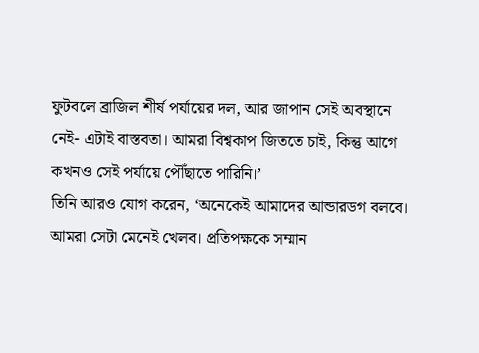ফুটবলে ব্রাজিল শীর্ষ পর্যায়ের দল, আর জাপান সেই অবস্থানে নেই- এটাই বাস্তবতা। আমরা বিশ্বকাপ জিততে চাই, কিন্তু আগে কখনও সেই পর্যায়ে পৌঁছাতে পারিনি।’
তিনি আরও যোগ করেন, ‘অনেকেই আমাদের আন্ডারডগ বলবে। আমরা সেটা মেনেই খেলব। প্রতিপক্ষকে সম্মান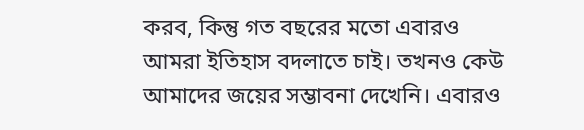করব, কিন্তু গত বছরের মতো এবারও আমরা ইতিহাস বদলাতে চাই। তখনও কেউ আমাদের জয়ের সম্ভাবনা দেখেনি। এবারও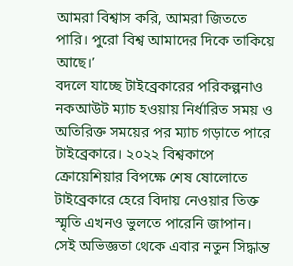আমরা বিশ্বাস করি, আমরা জিততে পারি। পুরো বিশ্ব আমাদের দিকে তাকিয়ে আছে।’
বদলে যাচ্ছে টাইব্রেকারের পরিকল্পনাও
নকআউট ম্যাচ হওয়ায় নির্ধারিত সময় ও অতিরিক্ত সময়ের পর ম্যাচ গড়াতে পারে টাইব্রেকারে। ২০২২ বিশ্বকাপে ক্রোয়েশিয়ার বিপক্ষে শেষ ষোলোতে টাইব্রেকারে হেরে বিদায় নেওয়ার তিক্ত স্মৃতি এখনও ভুলতে পারেনি জাপান।
সেই অভিজ্ঞতা থেকে এবার নতুন সিদ্ধান্ত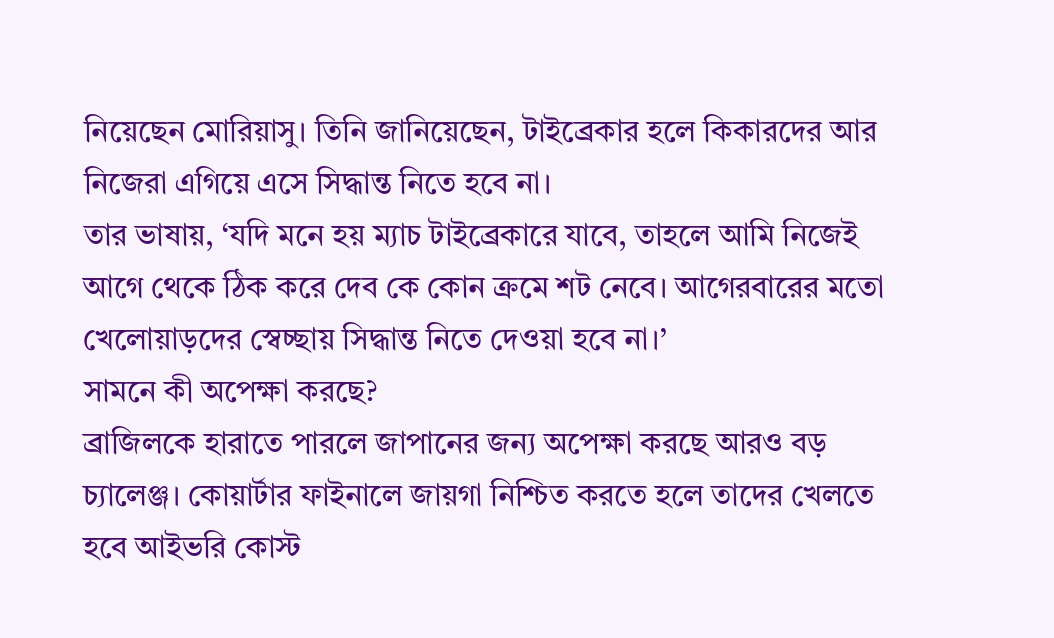নিয়েছেন মোরিয়াসু। তিনি জানিয়েছেন, টাইব্রেকার হলে কিকারদের আর নিজেরা এগিয়ে এসে সিদ্ধান্ত নিতে হবে না।
তার ভাষায়, ‘যদি মনে হয় ম্যাচ টাইব্রেকারে যাবে, তাহলে আমি নিজেই আগে থেকে ঠিক করে দেব কে কোন ক্রমে শট নেবে। আগেরবারের মতো খেলোয়াড়দের স্বেচ্ছায় সিদ্ধান্ত নিতে দেওয়া হবে না।’
সামনে কী অপেক্ষা করছে?
ব্রাজিলকে হারাতে পারলে জাপানের জন্য অপেক্ষা করছে আরও বড় চ্যালেঞ্জ। কোয়ার্টার ফাইনালে জায়গা নিশ্চিত করতে হলে তাদের খেলতে হবে আইভরি কোস্ট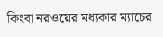কিংবা নরওয়ের মধ্যকার ম্যাচের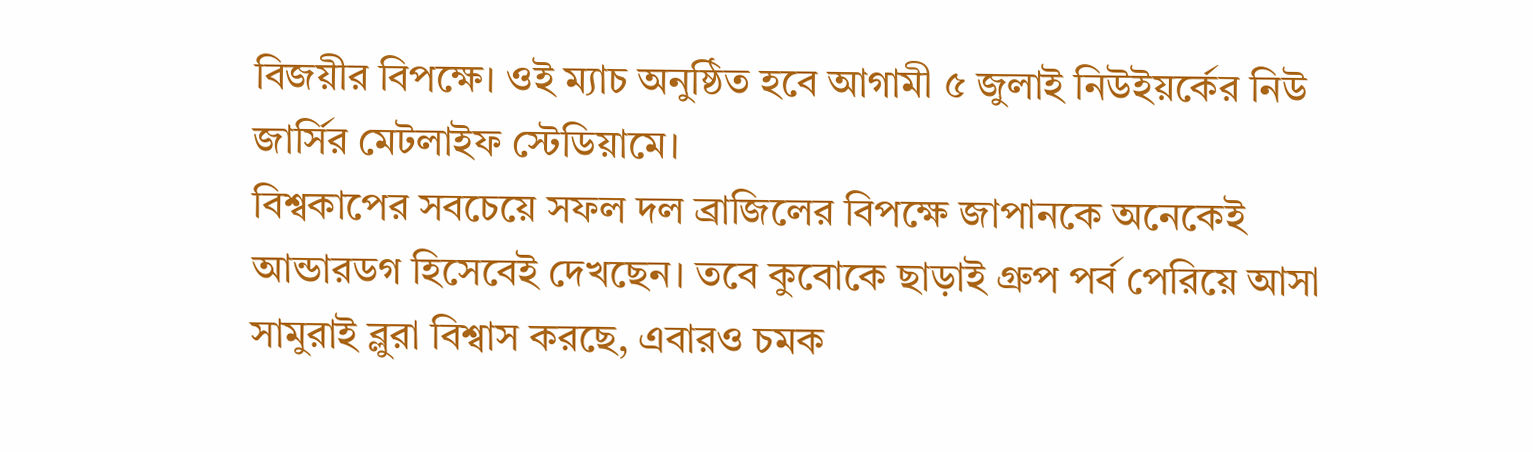বিজয়ীর বিপক্ষে। ওই ম্যাচ অনুষ্ঠিত হবে আগামী ৫ জুলাই নিউইয়র্কের নিউ জার্সির মেটলাইফ স্টেডিয়ামে।
বিশ্বকাপের সবচেয়ে সফল দল ব্রাজিলের বিপক্ষে জাপানকে অনেকেই আন্ডারডগ হিসেবেই দেখছেন। তবে কুবোকে ছাড়াই গ্রুপ পর্ব পেরিয়ে আসা সামুরাই ব্লুরা বিশ্বাস করছে, এবারও চমক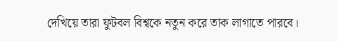দেখিয়ে তারা ফুটবল বিশ্বকে নতুন করে তাক লাগাতে পারবে।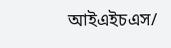আইএইচএস/